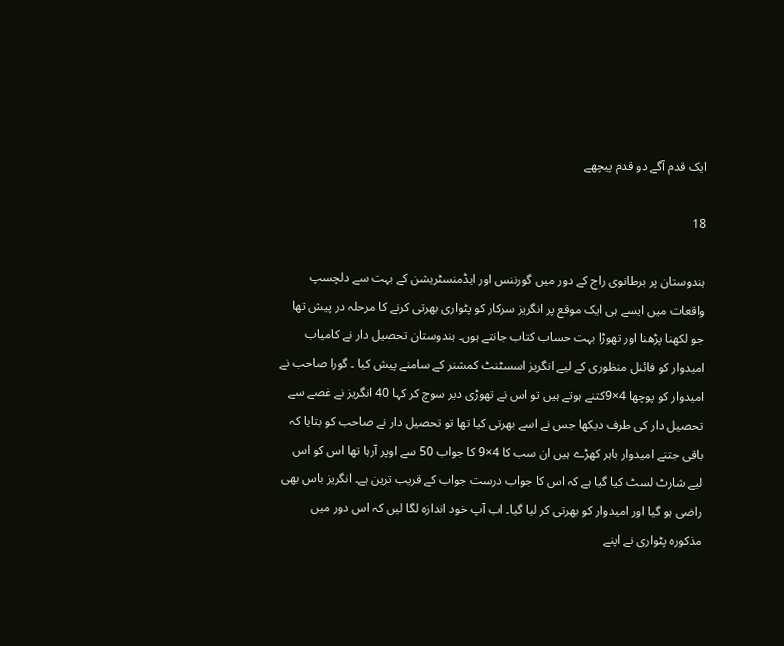ایک قدم آگے دو قدم پیچھے

18

ہندوستان پر برطانوی راج کے دور میں گورننس اور ایڈمنسٹریشن کے بہت سے دلچسپ واقعات میں ایسے ہی ایک موقع پر انگریز سرکار کو پٹواری بھرتی کرنے کا مرحلہ در پیش تھا جو لکھنا پڑھنا اور تھوڑا بہت حساب کتاب جانتے ہوں۔ ہندوستان تحصیل دار نے کامیاب امیدوار کو فائنل منظوری کے لیے انگریز اسسٹنٹ کمشنر کے سامنے پیش کیا ۔ گورا صاحب نے امیدوار کو پوچھا 4×9کتنے ہوتے ہیں تو اس نے تھوڑی دیر سوچ کر کہا 40 انگریز نے غصے سے تحصیل دار کی طرف دیکھا جس نے اسے بھرتی کیا تھا تو تحصیل دار نے صاحب کو بتایا کہ باقی جتنے امیدوار باہر کھڑے ہیں ان سب کا 4×9 کا جواب 50 سے اوپر آرہا تھا اس کو اس لیے شارٹ لسٹ کیا گیا ہے کہ اس کا جواب درست جواب کے قریب ترین ہے۔ انگریز باس بھی راضی ہو گیا اور امیدوار کو بھرتی کر لیا گیا۔ اب آپ خود اندازہ لگا لیں کہ اس دور میں مذکورہ پٹواری نے اپنے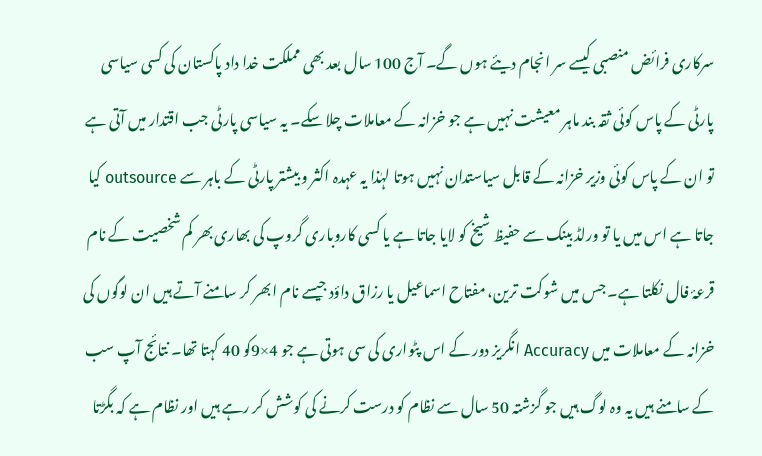سرکاری فرائض منصبی کیسے سر انجام دیئے ہوں گے۔ آج 100 سال بعد بھی مملکت خدا داد پاکستان کی کسی سیاسی پارٹی کے پاس کوئی ثقہ بند ماہر معیشت نہیں ہے جو خزانہ کے معاملات چلا سکے۔ یہ سیاسی پارٹی جب اقتدار میں آتی ہے تو ان کے پاس کوئی وزیر خزانہ کے قابل سیاستدان نہیں ہوتا لہٰذا یہ عہدہ اکثر و بیشتر پارٹی کے باہر سے outsource کیا جاتا ہے اس میں یا تو ورلڈ بینک سے حفیظ شیخ کو لایا جاتا ہے یا کسی کاروباری گروپ کی بھاری بھر کم شخصیت کے نام قرعۂ فال نکلتا ہے۔ جس میں شوکت ترین، مفتاح اسماعیل یا رزاق داؤد جیسے نام ابھر کر سامنے آتے ہیں ان لوگوں کی خزانہ کے معاملات میں Accuracy انگریز دور کے اس پٹواری کی سی ہوتی ہے جو 4×9کو 40 کہتا تھا۔ نتائج آپ سب کے سامنے ہیں یہ وہ لوگ ہیں جو گزشتہ 50 سال سے نظام کو درست کرنے کی کوشش کر رہے ہیں اور نظام ہے کہ بگڑتا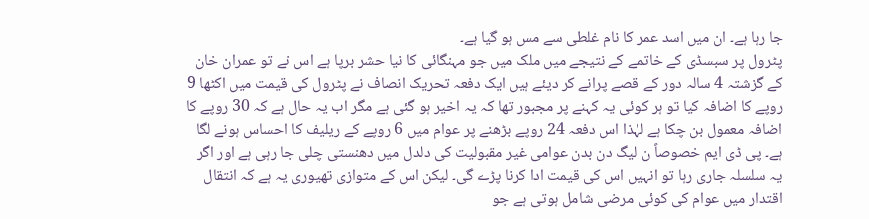جا رہا ہے۔ ان میں اسد عمر کا نام غلطی سے مس ہو گیا ہے۔
پٹرول پر سبسڈی کے خاتمے کے نتیجے میں ملک میں جو مہنگائی کا نیا حشر برپا ہے اس نے تو عمران خان کے گزشتہ 4 سالہ دور کے قصے پرانے کر دیئے ہیں ایک دفعہ تحریک انصاف نے پٹرول کی قیمت میں اکٹھا 9 روپے کا اضافہ کیا تو ہر کوئی یہ کہنے پر مجبور تھا کہ یہ اخیر ہو گئی ہے مگر اب یہ حال ہے کہ 30 روپے کا
اضافہ معمول بن چکا ہے لہٰذا اس دفعہ 24 روپے بڑھنے پر عوام میں 6 روپے کے ریلیف کا احساس ہونے لگا ہے۔ پی ڈی ایم خصوصاً ن لیگ دن بدن عوامی غیر مقبولیت کی دلدل میں دھنستی چلی جا رہی ہے اور اگر یہ سلسلہ جاری رہا تو انہیں اس کی قیمت ادا کرنا پڑے گی۔ لیکن اس کے متوازی تھیوری یہ ہے کہ انتقال اقتدار میں عوام کی کوئی مرضی شامل ہوتی ہے جو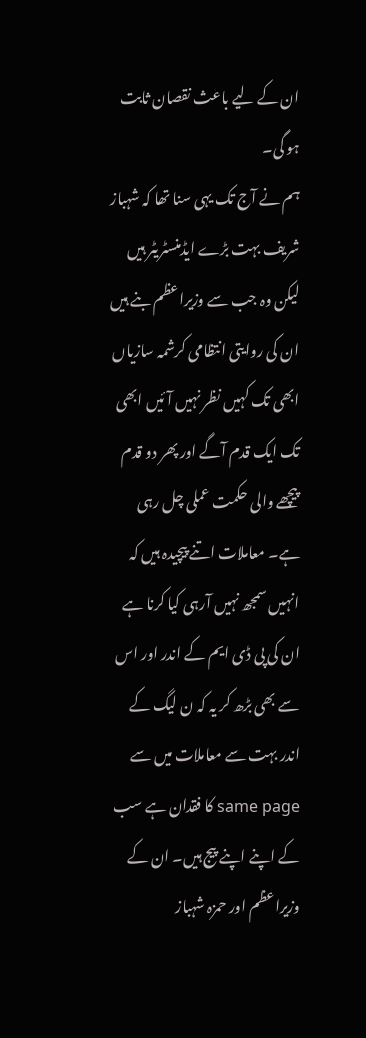ان کے لیے باعث نقصان ثابت ہو گی۔
ہم نے آج تک یہی سنا تھا کہ شہباز شریف بہت بڑے ایڈمنسٹریٹر ہیں لیکن وہ جب سے وزیراعظم بنے ہیں ان کی روایتی انتظامی کرشمہ سازیاں ابھی تک کہیں نظر نہیں آئیں ابھی تک ایک قدم آگے اور پھر دو قدم پیچھے والی حکمت عملی چل رہی ہے۔ معاملات اتنے پیچیدہ ہیں کہ انہیں سمجھ نہیں آرہی کیا کرنا ہے ان کی پی ڈی ایم کے اندر اور اس سے بھی بڑھ کر یہ کہ ن لیگ کے اندر بہت سے معاملات میں سے same page کا فقدان ہے سب کے اپنے اپنے پیج ہیں۔ ان کے وزیراعظم اور حمزہ شہباز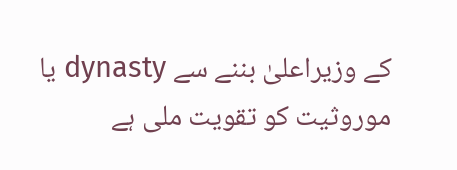کے وزیراعلیٰ بننے سے dynasty یا موروثیت کو تقویت ملی ہے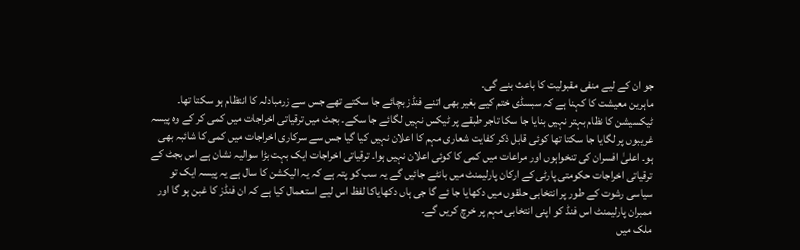جو ان کے لیے منفی مقبولیت کا باعث بنے گی۔
ماہرین معیشت کا کہنا ہے کہ سبسڈی ختم کیے بغیر بھی اتنے فنڈز بچائے جا سکتے تھے جس سے زرمبادلہ کا انتظام ہو سکتا تھا۔ ٹیکسیشن کا نظام بہتر نہیں بنایا جا سکا تاجر طبقے پر ٹیکس نہیں لگائے جا سکے۔ بجٹ میں ترقیاتی اخراجات میں کمی کر کے وہ پیسہ غریبوں پر لگایا جا سکتا تھا کوئی قابل ذکر کفایت شعاری مہم کا اعلان نہیں کیا گیا جس سے سرکاری اخراجات میں کمی کا شائبہ بھی ہو۔ اعلیٰ افسران کی تنخواہوں اور مراعات میں کمی کا کوئی اعلان نہیں ہوا۔ ترقیاتی اخراجات ایک بہت بڑا سوالیہ نشان ہے اس بجٹ کے ترقیاتی اخراجات حکومتی پارٹی کے ارکان پارلیمنٹ میں بانٹے جائیں گے یہ سب کو پتہ ہے کہ یہ الیکشن کا سال ہے یہ پیسہ ایک تو سیاسی رشوت کے طور پر انتخابی حلقوں میں دکھایا جا ئے گا جی ہاں دکھایاکا لفظ اس لیے استعمال کیا ہے کہ ان فنڈز کا غبن ہو گا اور ممبران پارلیمنٹ اس فنڈ کو اپنی انتخابی مہم پر خرچ کریں گے۔
ملک میں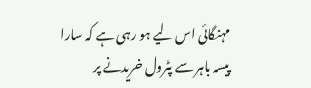مہنگائی اس لیے ہو رہی ہے کہ سارا پیسہ باہر سے پٹرول خریدنے پر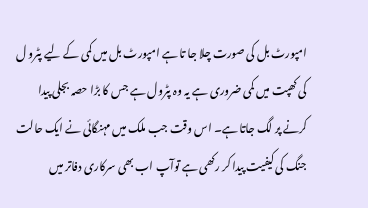امپورٹ بل کی صورت چلا جا تا ہے امپورٹ بل میں کمی کے لیے پٹرو ل کی کھپت میں کمی ضروری ہے یہ وہ پٹرول ہے جس کا بڑا حصہ بجلی پیدا کرنے پر لگ جاتا ہے۔ اس وقت جب ملک میں مہنگائی نے ایک حالت جنگ کی کیفیت پیدا کر رکھی ہے توآپ اب بھی سرکاری دفاتر میں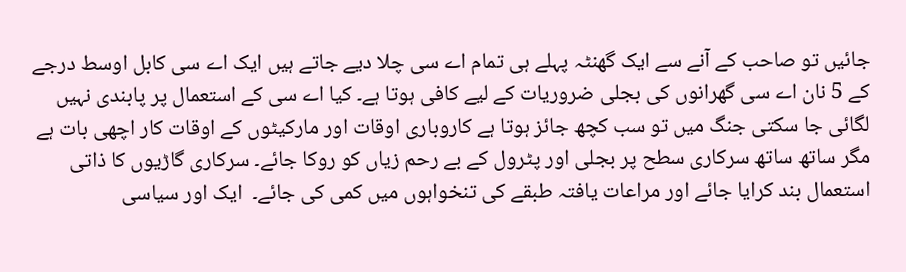جائیں تو صاحب کے آنے سے ایک گھنٹہ پہلے ہی تمام اے سی چلا دیے جاتے ہیں ایک اے سی کابل اوسط درجے کے 5 نان اے سی گھرانوں کی بجلی ضروریات کے لیے کافی ہوتا ہے۔ کیا اے سی کے استعمال پر پابندی نہیں لگائی جا سکتی جنگ میں تو سب کچھ جائز ہوتا ہے کاروباری اوقات اور مارکیٹوں کے اوقات کار اچھی بات ہے مگر ساتھ ساتھ سرکاری سطح پر بجلی اور پٹرول کے بے رحم زیاں کو روکا جائے۔ سرکاری گاڑیوں کا ذاتی استعمال بند کرایا جائے اور مراعات یافتہ طبقے کی تنخواہوں میں کمی کی جائے۔  ایک اور سیاسی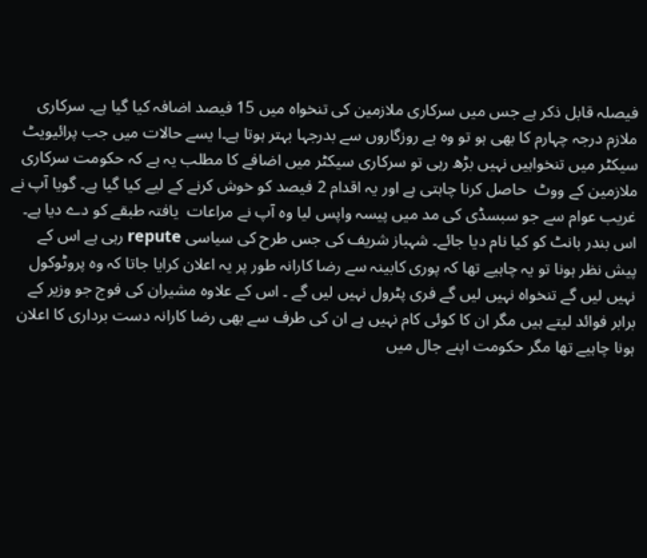فیصلہ قابل ذکر ہے جس میں سرکاری ملازمین کی تنخواہ میں 15 فیصد اضافہ کیا گیا ہے۔ سرکاری ملازم درجہ چہارم کا بھی ہو تو وہ بے روزگاروں سے بدرجہا بہتر ہوتا ہے۔ا یسے حالات میں جب پرائیویٹ سیکٹر میں تنخواہیں نہیں بڑھ رہی تو سرکاری سیکٹر میں اضافے کا مطلب یہ ہے کہ حکومت سرکاری ملازمین کے ووٹ  حاصل کرنا چاہتی ہے اور یہ اقدام 2 فیصد کو خوش کرنے کے لیے کیا گیا ہے۔ گویا آپ نے غریب عوام سے جو سبسڈی کی مد میں پیسہ واپس لیا وہ آپ نے مراعات  یافتہ طبقے کو دے دیا ہے۔ اس بندر بانٹ کو کیا نام دیا جائے۔ شہباز شریف کی جس طرح کی سیاسی repute رہی ہے اس کے پیش نظر ہونا تو یہ چاہیے تھا کہ پوری کابینہ سے رضا کارانہ طور پر یہ اعلان کرایا جاتا کہ وہ پروٹوکول نہیں لیں گے تنخواہ نہیں لیں گے فری پٹرول نہیں لیں گے ۔ اس کے علاوہ مشیران کی فوج جو وزیر کے برابر فوائد لیتے ہیں مگر ان کا کوئی کام نہیں ہے ان کی طرف سے بھی رضا کارانہ دست برداری کا اعلان ہونا چاہیے تھا مگر حکومت اپنے جال میں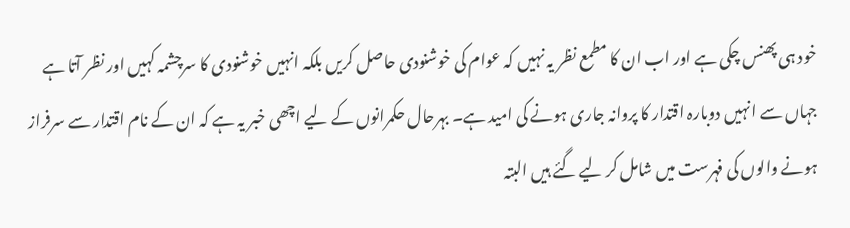خود ہی پھنس چکی ہے اور اب ان کا مطمع نظر یہ نہیں کہ عوام کی خوشنودی حاصل کریں بلکہ انہیں خوشنودی کا سرچشمہ کہیں اور نظر آتا ہے جہاں سے انہیں دوبارہ اقتدار کا پروانہ جاری ہونے کی امید ہے۔ بہرحال حکمرانوں کے لیے اچھی خبر یہ ہے کہ ان کے نام اقتدار سے سرفراز ہونے والوں کی فہرست میں شامل کر لیے گئے ہیں البتہ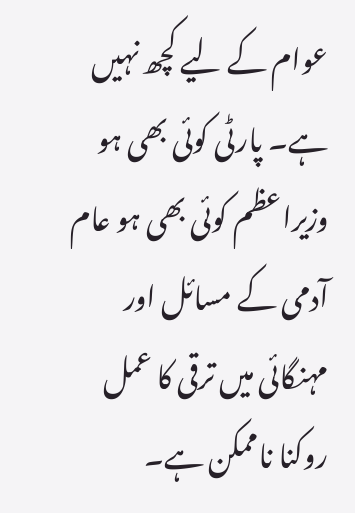عوام کے لیے کچھ نہیں ہے۔ پارٹی کوئی بھی ہو وزیراعظم کوئی بھی ہو عام آدمی کے مسائل اور مہنگائی میں ترقی کا عمل روکنا ناممکن ہے۔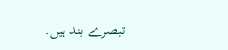تبصرے بند ہیں.